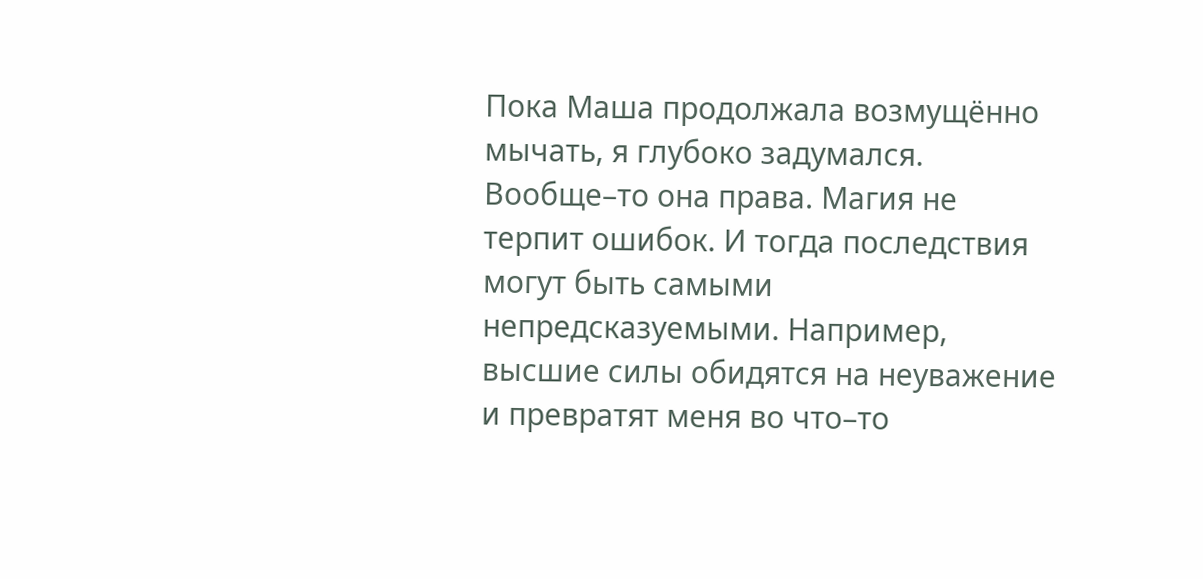Пока Маша продолжала возмущённо мычать, я глубоко задумался. Вообще–то она права. Магия не терпит ошибок. И тогда последствия могут быть самыми непредсказуемыми. Например, высшие силы обидятся на неуважение и превратят меня во что–то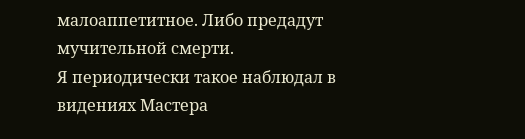малоаппетитное. Либо предадут мучительной смерти.
Я периодически такое наблюдал в видениях Мастера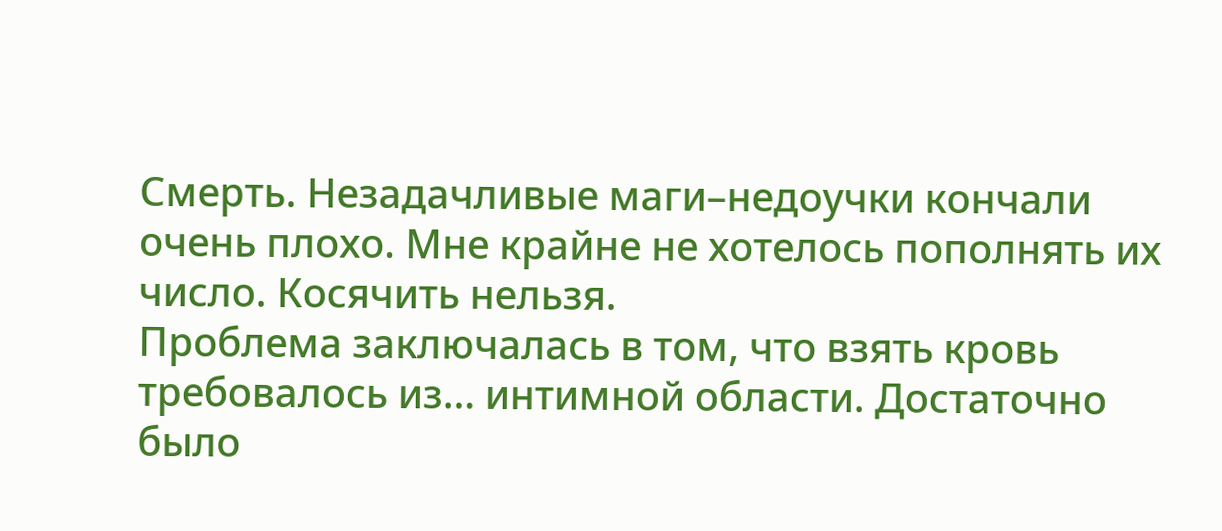Смерть. Незадачливые маги–недоучки кончали очень плохо. Мне крайне не хотелось пополнять их число. Косячить нельзя.
Проблема заключалась в том, что взять кровь требовалось из… интимной области. Достаточно было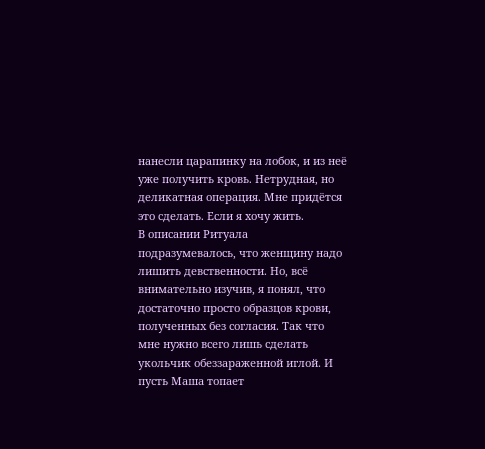нанесли царапинку на лобок, и из неё уже получить кровь. Нетрудная, но деликатная операция. Мне придётся это сделать. Если я хочу жить.
В описании Ритуала подразумевалось, что женщину надо лишить девственности. Но, всё внимательно изучив, я понял, что достаточно просто образцов крови, полученных без согласия. Так что мне нужно всего лишь сделать укольчик обеззараженной иглой. И пусть Маша топает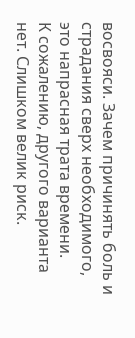восвояси. Зачем причинять боль и страдания сверх необходимого, это напрасная трата времени.
К сожалению, другого варианта нет. Слишком велик риск.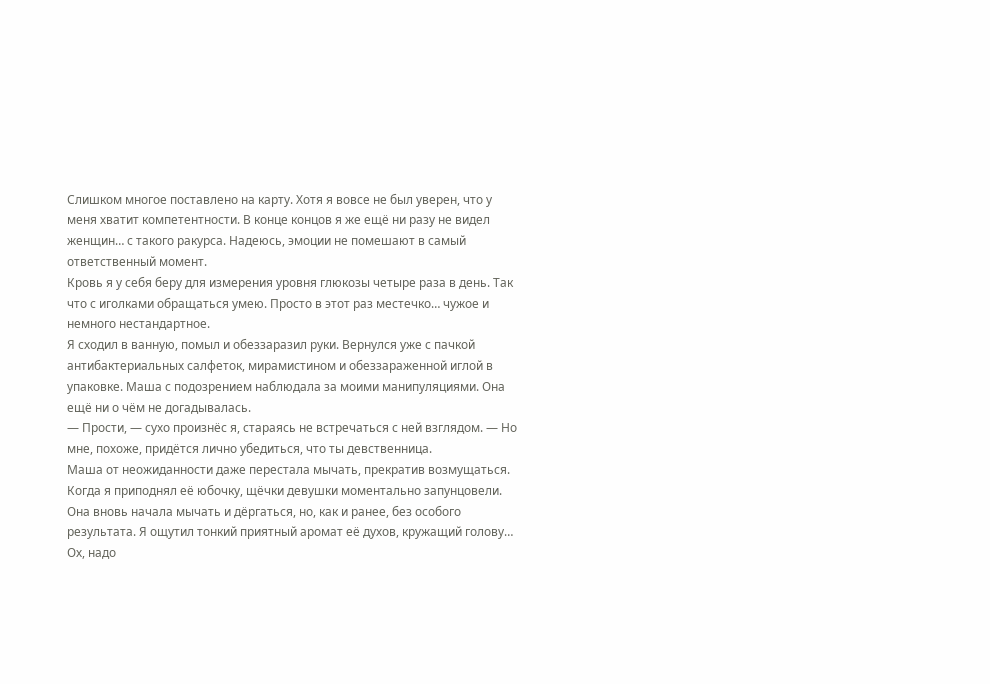Слишком многое поставлено на карту. Хотя я вовсе не был уверен, что у меня хватит компетентности. В конце концов я же ещё ни разу не видел женщин… с такого ракурса. Надеюсь, эмоции не помешают в самый ответственный момент.
Кровь я у себя беру для измерения уровня глюкозы четыре раза в день. Так что с иголками обращаться умею. Просто в этот раз местечко… чужое и немного нестандартное.
Я сходил в ванную, помыл и обеззаразил руки. Вернулся уже с пачкой антибактериальных салфеток, мирамистином и обеззараженной иглой в упаковке. Маша с подозрением наблюдала за моими манипуляциями. Она ещё ни о чём не догадывалась.
— Прости, — сухо произнёс я, стараясь не встречаться с ней взглядом. — Но мне, похоже, придётся лично убедиться, что ты девственница.
Маша от неожиданности даже перестала мычать, прекратив возмущаться. Когда я приподнял её юбочку, щёчки девушки моментально запунцовели. Она вновь начала мычать и дёргаться, но, как и ранее, без особого результата. Я ощутил тонкий приятный аромат её духов, кружащий голову… Ох, надо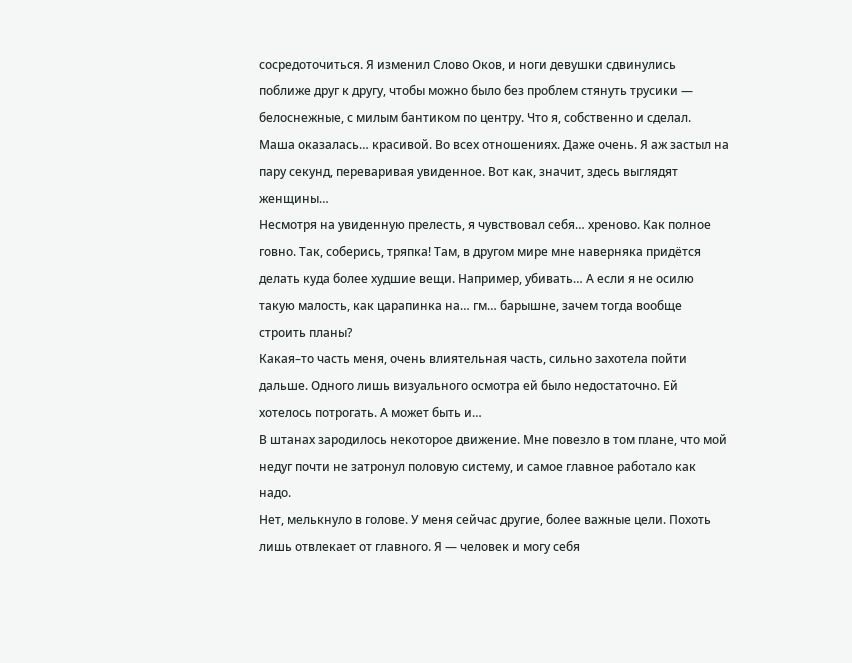сосредоточиться. Я изменил Слово Оков, и ноги девушки сдвинулись поближе друг к другу, чтобы можно было без проблем стянуть трусики — белоснежные, с милым бантиком по центру. Что я, собственно и сделал.
Маша оказалась… красивой. Во всех отношениях. Даже очень. Я аж застыл на пару секунд, переваривая увиденное. Вот как, значит, здесь выглядят женщины…
Несмотря на увиденную прелесть, я чувствовал себя… хреново. Как полное говно. Так, соберись, тряпка! Там, в другом мире мне наверняка придётся делать куда более худшие вещи. Например, убивать… А если я не осилю такую малость, как царапинка на… гм… барышне, зачем тогда вообще строить планы?
Какая–то часть меня, очень влиятельная часть, сильно захотела пойти дальше. Одного лишь визуального осмотра ей было недостаточно. Ей хотелось потрогать. А может быть и…
В штанах зародилось некоторое движение. Мне повезло в том плане, что мой недуг почти не затронул половую систему, и самое главное работало как надо.
Нет, мелькнуло в голове. У меня сейчас другие, более важные цели. Похоть лишь отвлекает от главного. Я — человек и могу себя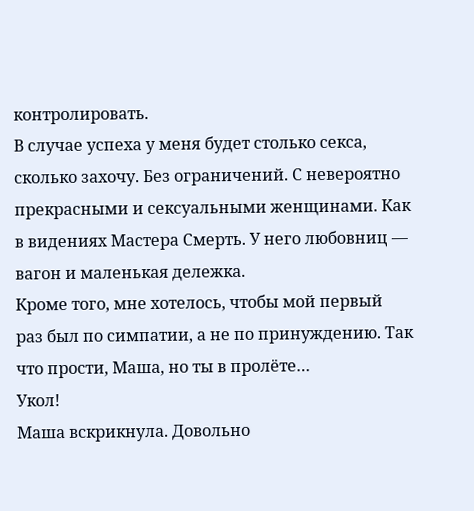контролировать.
В случае успеха у меня будет столько секса, сколько захочу. Без ограничений. С невероятно прекрасными и сексуальными женщинами. Как в видениях Мастера Смерть. У него любовниц — вагон и маленькая дележка.
Кроме того, мне хотелось, чтобы мой первый раз был по симпатии, а не по принуждению. Так что прости, Маша, но ты в пролёте…
Укол!
Маша вскрикнула. Довольно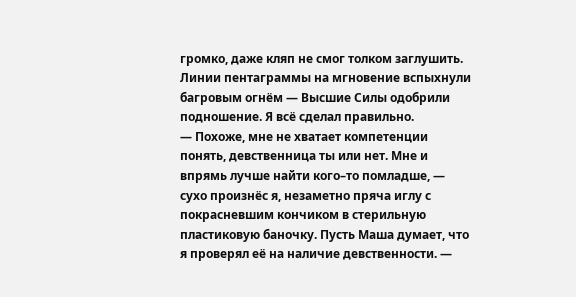громко, даже кляп не смог толком заглушить. Линии пентаграммы на мгновение вспыхнули багровым огнём — Высшие Силы одобрили подношение. Я всё сделал правильно.
— Похоже, мне не хватает компетенции понять, девственница ты или нет. Мне и впрямь лучше найти кого–то помладше, — сухо произнёс я, незаметно пряча иглу с покрасневшим кончиком в стерильную пластиковую баночку. Пусть Маша думает, что я проверял её на наличие девственности. —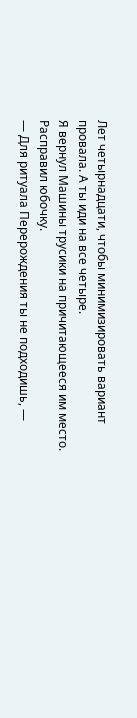Лет четырнадцати, чтобы минимизировать вариант провала. А ты иди на все четыре.
Я вернул Машины трусики на причитающееся им место. Расправил юбочку.
— Для ритуала Перерождения ты не подходишь, —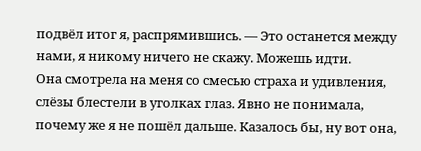подвёл итог я, распрямившись. — Это останется между нами, я никому ничего не скажу. Можешь идти.
Она смотрела на меня со смесью страха и удивления, слёзы блестели в уголках глаз. Явно не понимала, почему же я не пошёл дальше. Казалось бы, ну вот она,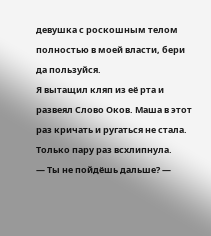девушка с роскошным телом полностью в моей власти, бери да пользуйся.
Я вытащил кляп из её рта и развеял Слово Оков. Маша в этот раз кричать и ругаться не стала. Только пару раз всхлипнула.
— Ты не пойдёшь дальше? —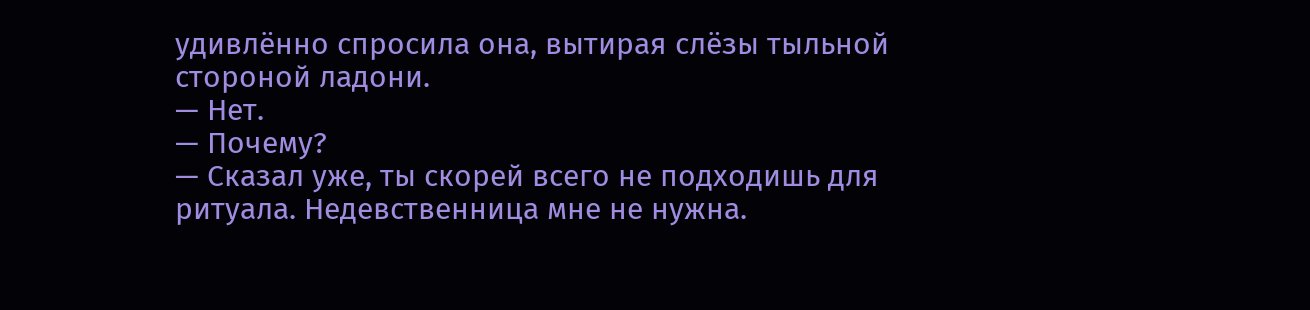удивлённо спросила она, вытирая слёзы тыльной стороной ладони.
— Нет.
— Почему?
— Сказал уже, ты скорей всего не подходишь для ритуала. Недевственница мне не нужна.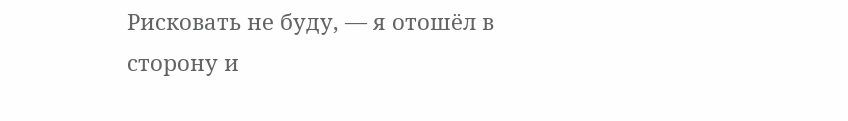Рисковать не буду, — я отошёл в сторону и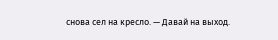снова сел на кресло. — Давай на выход.